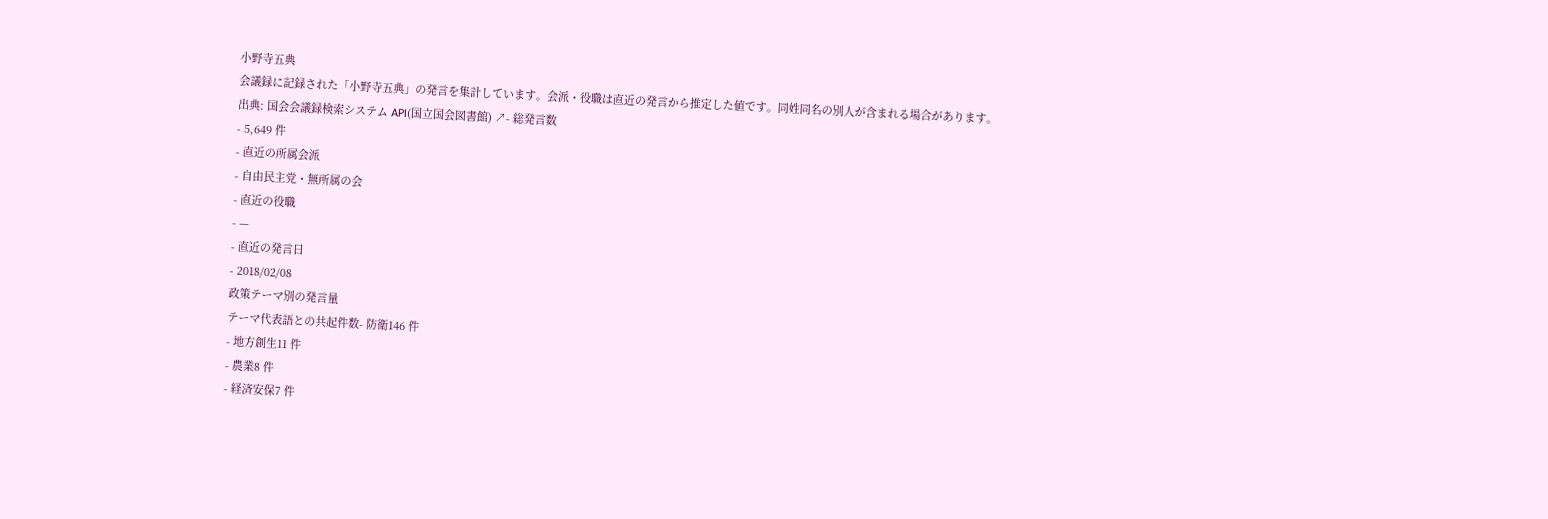小野寺五典
会議録に記録された「小野寺五典」の発言を集計しています。会派・役職は直近の発言から推定した値です。同姓同名の別人が含まれる場合があります。
出典: 国会会議録検索システム API(国立国会図書館) ↗- 総発言数
- 5,649 件
- 直近の所属会派
- 自由民主党・無所属の会
- 直近の役職
- —
- 直近の発言日
- 2018/02/08
政策テーマ別の発言量
テーマ代表語との共起件数- 防衛146 件
- 地方創生11 件
- 農業8 件
- 経済安保7 件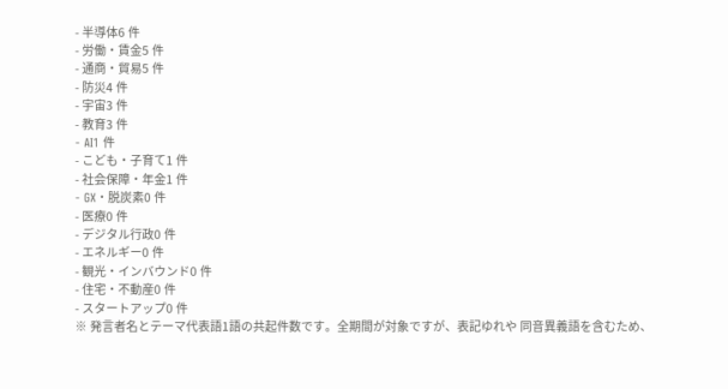- 半導体6 件
- 労働・賃金5 件
- 通商・貿易5 件
- 防災4 件
- 宇宙3 件
- 教育3 件
- AI1 件
- こども・子育て1 件
- 社会保障・年金1 件
- GX・脱炭素0 件
- 医療0 件
- デジタル行政0 件
- エネルギー0 件
- 観光・インバウンド0 件
- 住宅・不動産0 件
- スタートアップ0 件
※ 発言者名とテーマ代表語1語の共起件数です。全期間が対象ですが、表記ゆれや 同音異義語を含むため、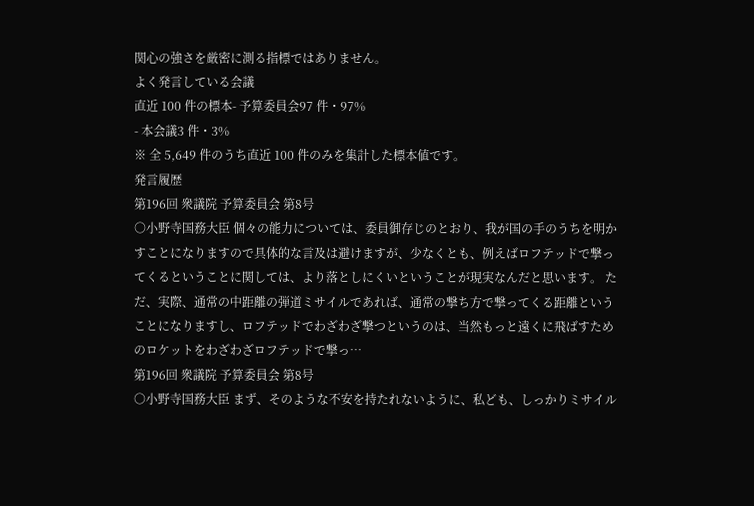関心の強さを厳密に測る指標ではありません。
よく発言している会議
直近 100 件の標本- 予算委員会97 件・97%
- 本会議3 件・3%
※ 全 5,649 件のうち直近 100 件のみを集計した標本値です。
発言履歴
第196回 衆議院 予算委員会 第8号
○小野寺国務大臣 個々の能力については、委員御存じのとおり、我が国の手のうちを明かすことになりますので具体的な言及は避けますが、少なくとも、例えばロフテッドで撃ってくるということに関しては、より落としにくいということが現実なんだと思います。 ただ、実際、通常の中距離の弾道ミサイルであれば、通常の撃ち方で撃ってくる距離ということになりますし、ロフテッドでわざわざ撃つというのは、当然もっと遠くに飛ばすためのロケットをわざわざロフテッドで撃っ…
第196回 衆議院 予算委員会 第8号
○小野寺国務大臣 まず、そのような不安を持たれないように、私ども、しっかりミサイル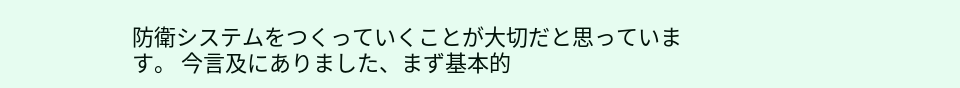防衛システムをつくっていくことが大切だと思っています。 今言及にありました、まず基本的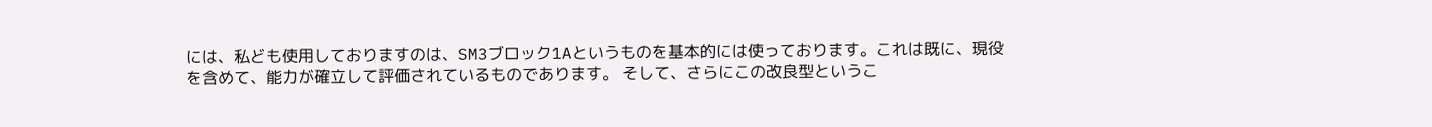には、私ども使用しておりますのは、SM3ブロック1Aというものを基本的には使っております。これは既に、現役を含めて、能力が確立して評価されているものであります。 そして、さらにこの改良型というこ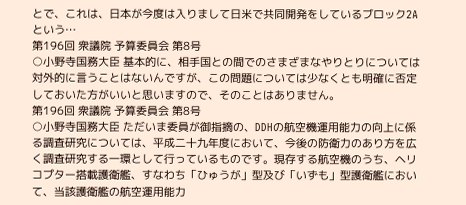とで、これは、日本が今度は入りまして日米で共同開発をしているブロック2Aという…
第196回 衆議院 予算委員会 第8号
○小野寺国務大臣 基本的に、相手国との間でのさまざまなやりとりについては対外的に言うことはないんですが、この問題については少なくとも明確に否定しておいた方がいいと思いますので、そのことはありません。
第196回 衆議院 予算委員会 第8号
○小野寺国務大臣 ただいま委員が御指摘の、DDHの航空機運用能力の向上に係る調査研究については、平成二十九年度において、今後の防衛力のあり方を広く調査研究する一環として行っているものです。現存する航空機のうち、ヘリコプター搭載護衛艦、すなわち「ひゅうが」型及び「いずも」型護衛艦において、当該護衛艦の航空運用能力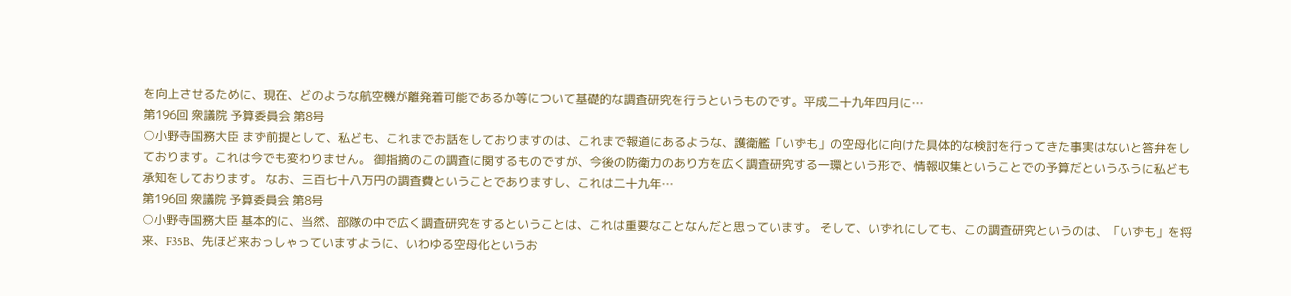を向上させるために、現在、どのような航空機が離発着可能であるか等について基礎的な調査研究を行うというものです。平成二十九年四月に…
第196回 衆議院 予算委員会 第8号
○小野寺国務大臣 まず前提として、私ども、これまでお話をしておりますのは、これまで報道にあるような、護衛艦「いずも」の空母化に向けた具体的な検討を行ってきた事実はないと答弁をしております。これは今でも変わりません。 御指摘のこの調査に関するものですが、今後の防衛力のあり方を広く調査研究する一環という形で、情報収集ということでの予算だというふうに私ども承知をしております。 なお、三百七十八万円の調査費ということでありますし、これは二十九年…
第196回 衆議院 予算委員会 第8号
○小野寺国務大臣 基本的に、当然、部隊の中で広く調査研究をするということは、これは重要なことなんだと思っています。 そして、いずれにしても、この調査研究というのは、「いずも」を将来、F35B、先ほど来おっしゃっていますように、いわゆる空母化というお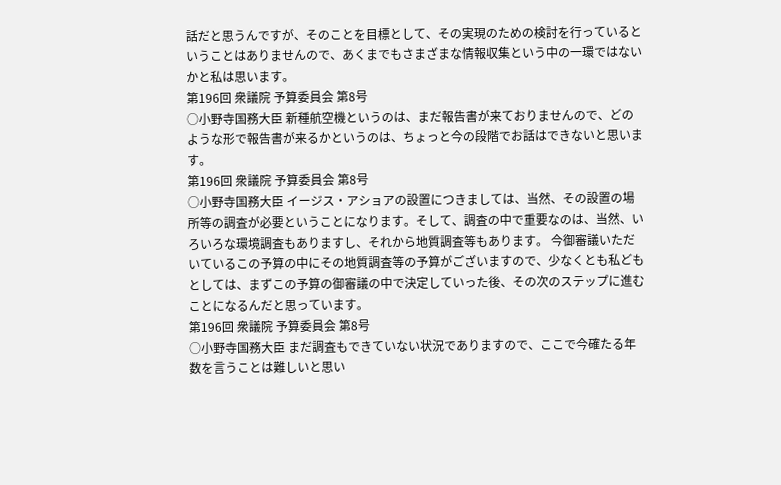話だと思うんですが、そのことを目標として、その実現のための検討を行っているということはありませんので、あくまでもさまざまな情報収集という中の一環ではないかと私は思います。
第196回 衆議院 予算委員会 第8号
○小野寺国務大臣 新種航空機というのは、まだ報告書が来ておりませんので、どのような形で報告書が来るかというのは、ちょっと今の段階でお話はできないと思います。
第196回 衆議院 予算委員会 第8号
○小野寺国務大臣 イージス・アショアの設置につきましては、当然、その設置の場所等の調査が必要ということになります。そして、調査の中で重要なのは、当然、いろいろな環境調査もありますし、それから地質調査等もあります。 今御審議いただいているこの予算の中にその地質調査等の予算がございますので、少なくとも私どもとしては、まずこの予算の御審議の中で決定していった後、その次のステップに進むことになるんだと思っています。
第196回 衆議院 予算委員会 第8号
○小野寺国務大臣 まだ調査もできていない状況でありますので、ここで今確たる年数を言うことは難しいと思い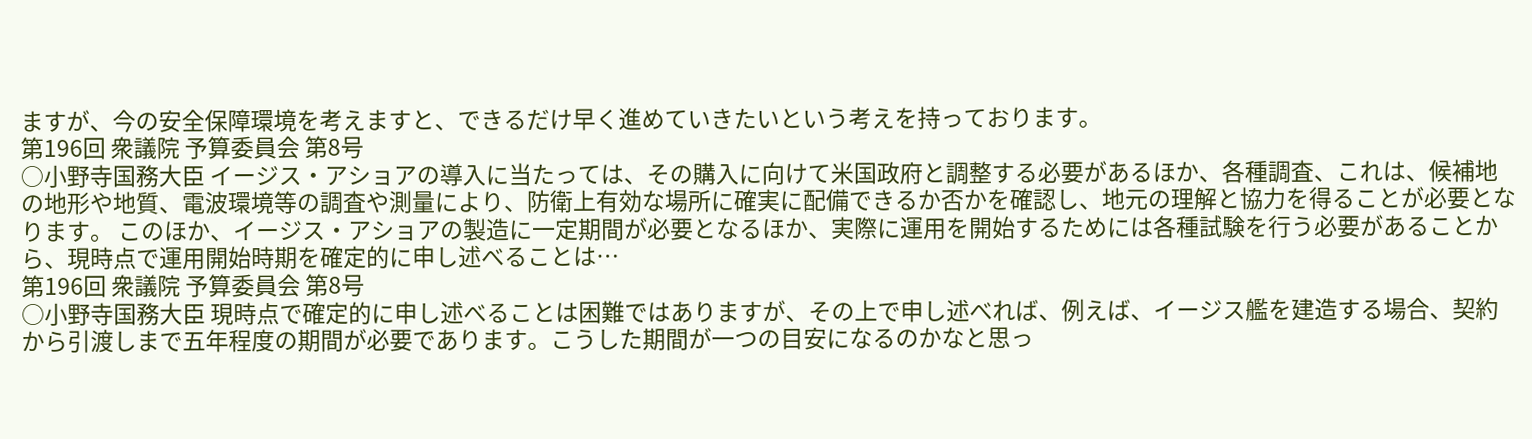ますが、今の安全保障環境を考えますと、できるだけ早く進めていきたいという考えを持っております。
第196回 衆議院 予算委員会 第8号
○小野寺国務大臣 イージス・アショアの導入に当たっては、その購入に向けて米国政府と調整する必要があるほか、各種調査、これは、候補地の地形や地質、電波環境等の調査や測量により、防衛上有効な場所に確実に配備できるか否かを確認し、地元の理解と協力を得ることが必要となります。 このほか、イージス・アショアの製造に一定期間が必要となるほか、実際に運用を開始するためには各種試験を行う必要があることから、現時点で運用開始時期を確定的に申し述べることは…
第196回 衆議院 予算委員会 第8号
○小野寺国務大臣 現時点で確定的に申し述べることは困難ではありますが、その上で申し述べれば、例えば、イージス艦を建造する場合、契約から引渡しまで五年程度の期間が必要であります。こうした期間が一つの目安になるのかなと思っ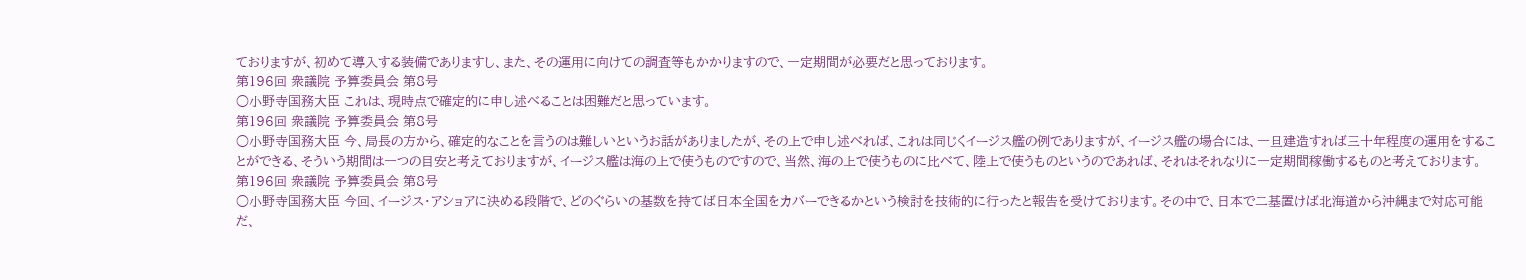ておりますが、初めて導入する装備でありますし、また、その運用に向けての調査等もかかりますので、一定期間が必要だと思っております。
第196回 衆議院 予算委員会 第8号
○小野寺国務大臣 これは、現時点で確定的に申し述べることは困難だと思っています。
第196回 衆議院 予算委員会 第8号
○小野寺国務大臣 今、局長の方から、確定的なことを言うのは難しいというお話がありましたが、その上で申し述べれば、これは同じくイージス艦の例でありますが、イージス艦の場合には、一旦建造すれば三十年程度の運用をすることができる、そういう期間は一つの目安と考えておりますが、イージス艦は海の上で使うものですので、当然、海の上で使うものに比べて、陸上で使うものというのであれば、それはそれなりに一定期間稼働するものと考えております。
第196回 衆議院 予算委員会 第8号
○小野寺国務大臣 今回、イージス・アショアに決める段階で、どのぐらいの基数を持てば日本全国をカバーできるかという検討を技術的に行ったと報告を受けております。その中で、日本で二基置けば北海道から沖縄まで対応可能だ、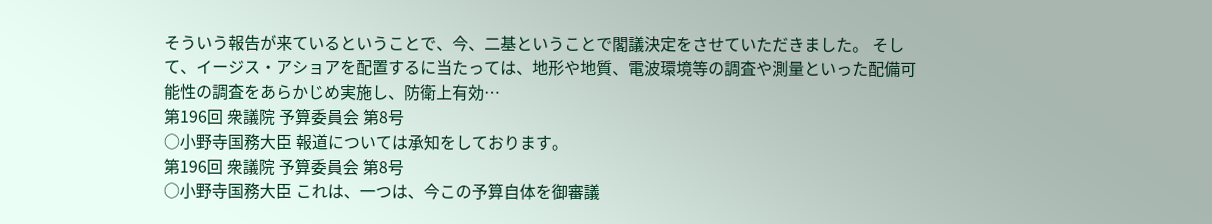そういう報告が来ているということで、今、二基ということで閣議決定をさせていただきました。 そして、イージス・アショアを配置するに当たっては、地形や地質、電波環境等の調査や測量といった配備可能性の調査をあらかじめ実施し、防衛上有効…
第196回 衆議院 予算委員会 第8号
○小野寺国務大臣 報道については承知をしております。
第196回 衆議院 予算委員会 第8号
○小野寺国務大臣 これは、一つは、今この予算自体を御審議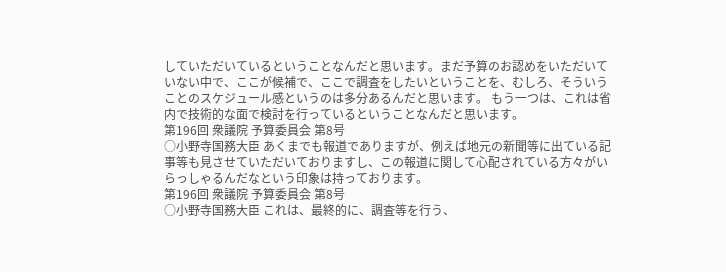していただいているということなんだと思います。まだ予算のお認めをいただいていない中で、ここが候補で、ここで調査をしたいということを、むしろ、そういうことのスケジュール感というのは多分あるんだと思います。 もう一つは、これは省内で技術的な面で検討を行っているということなんだと思います。
第196回 衆議院 予算委員会 第8号
○小野寺国務大臣 あくまでも報道でありますが、例えば地元の新聞等に出ている記事等も見させていただいておりますし、この報道に関して心配されている方々がいらっしゃるんだなという印象は持っております。
第196回 衆議院 予算委員会 第8号
○小野寺国務大臣 これは、最終的に、調査等を行う、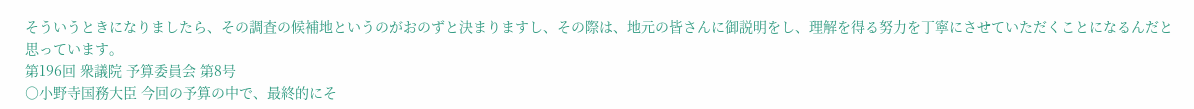そういうときになりましたら、その調査の候補地というのがおのずと決まりますし、その際は、地元の皆さんに御説明をし、理解を得る努力を丁寧にさせていただくことになるんだと思っています。
第196回 衆議院 予算委員会 第8号
○小野寺国務大臣 今回の予算の中で、最終的にそ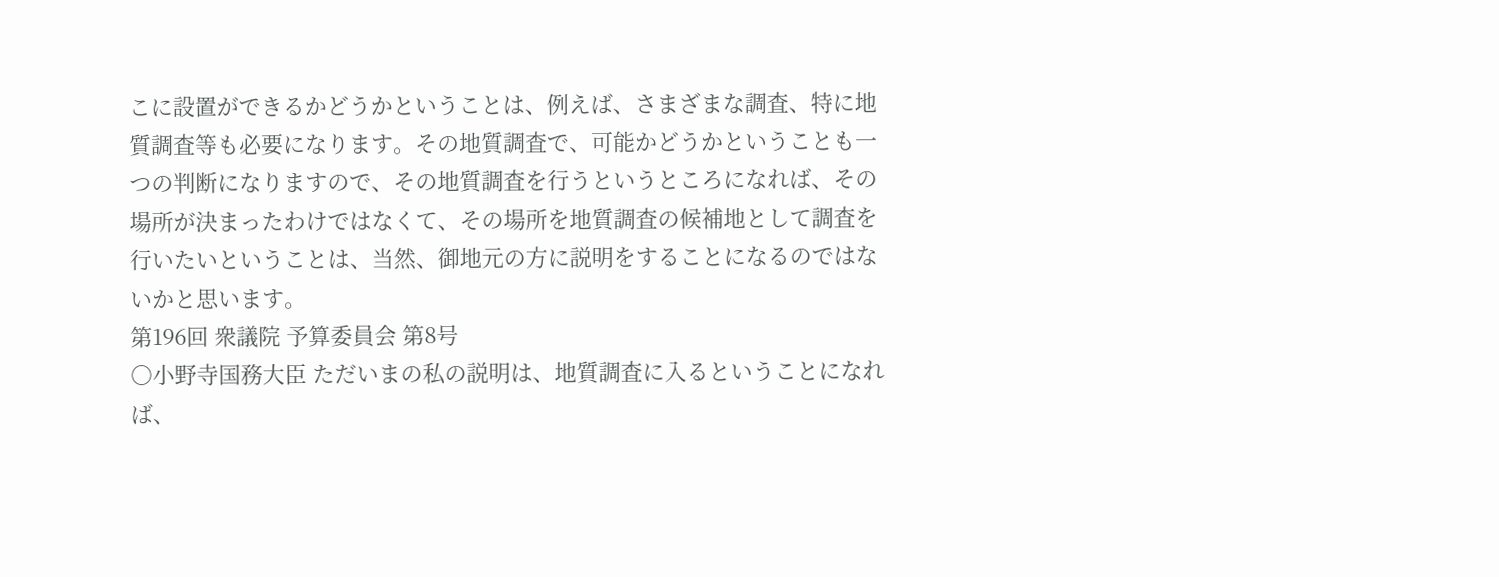こに設置ができるかどうかということは、例えば、さまざまな調査、特に地質調査等も必要になります。その地質調査で、可能かどうかということも一つの判断になりますので、その地質調査を行うというところになれば、その場所が決まったわけではなくて、その場所を地質調査の候補地として調査を行いたいということは、当然、御地元の方に説明をすることになるのではないかと思います。
第196回 衆議院 予算委員会 第8号
○小野寺国務大臣 ただいまの私の説明は、地質調査に入るということになれば、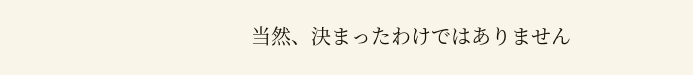当然、決まったわけではありません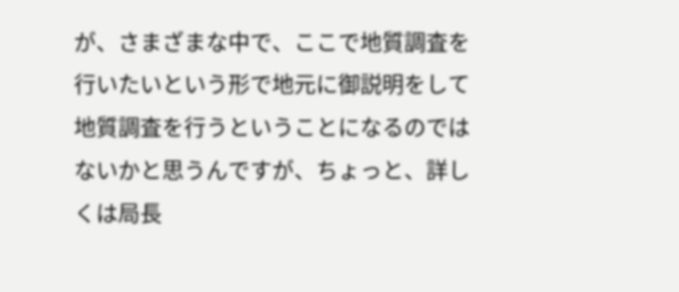が、さまざまな中で、ここで地質調査を行いたいという形で地元に御説明をして地質調査を行うということになるのではないかと思うんですが、ちょっと、詳しくは局長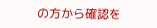の方から確認を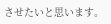させたいと思います。